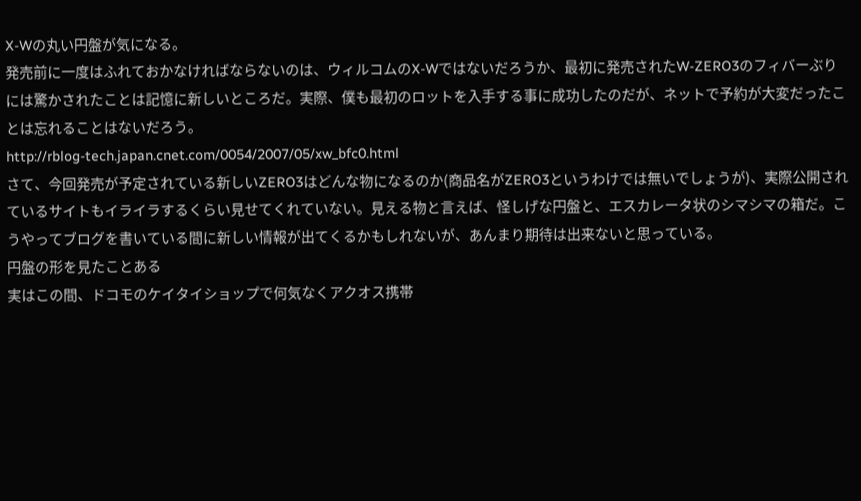X-Wの丸い円盤が気になる。
発売前に一度はふれておかなければならないのは、ウィルコムのX-Wではないだろうか、最初に発売されたW-ZERO3のフィバーぶりには驚かされたことは記憶に新しいところだ。実際、僕も最初のロットを入手する事に成功したのだが、ネットで予約が大変だったことは忘れることはないだろう。
http://rblog-tech.japan.cnet.com/0054/2007/05/xw_bfc0.html
さて、今回発売が予定されている新しいZERO3はどんな物になるのか(商品名がZERO3というわけでは無いでしょうが)、実際公開されているサイトもイライラするくらい見せてくれていない。見える物と言えば、怪しげな円盤と、エスカレータ状のシマシマの箱だ。こうやってブログを書いている間に新しい情報が出てくるかもしれないが、あんまり期待は出来ないと思っている。
円盤の形を見たことある
実はこの間、ドコモのケイタイショップで何気なくアクオス携帯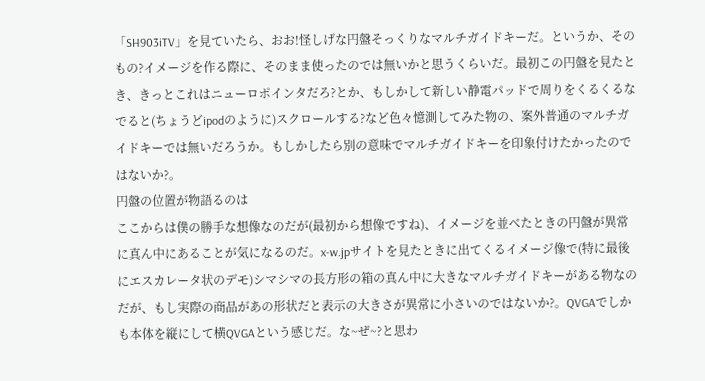「SH903iTV」を見ていたら、おお!怪しげな円盤そっくりなマルチガイドキーだ。というか、そのもの?イメージを作る際に、そのまま使ったのでは無いかと思うくらいだ。最初この円盤を見たとき、きっとこれはニューロポインタだろ?とか、もしかして新しい静電パッドで周りをくるくるなでると(ちょうどipodのように)スクロールする?など色々憶測してみた物の、案外普通のマルチガイドキーでは無いだろうか。もしかしたら別の意味でマルチガイドキーを印象付けたかったのではないか?。
円盤の位置が物語るのは
ここからは僕の勝手な想像なのだが(最初から想像ですね)、イメージを並べたときの円盤が異常に真ん中にあることが気になるのだ。x-w.jpサイトを見たときに出てくるイメージ像で(特に最後にエスカレータ状のデモ)シマシマの長方形の箱の真ん中に大きなマルチガイドキーがある物なのだが、もし実際の商品があの形状だと表示の大きさが異常に小さいのではないか?。QVGAでしかも本体を縦にして横QVGAという感じだ。な~ぜ~?と思わ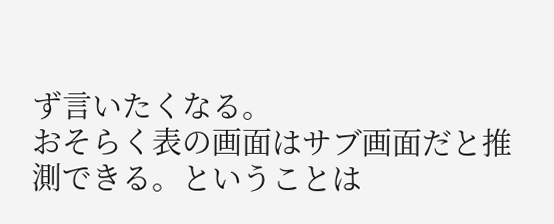ず言いたくなる。
おそらく表の画面はサブ画面だと推測できる。ということは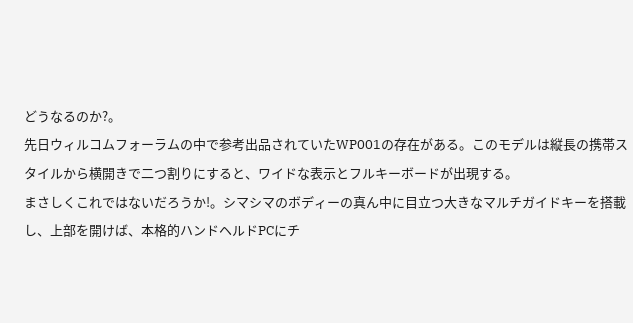どうなるのか?。
先日ウィルコムフォーラムの中で参考出品されていたWP001の存在がある。このモデルは縦長の携帯スタイルから横開きで二つ割りにすると、ワイドな表示とフルキーボードが出現する。
まさしくこれではないだろうか!。シマシマのボディーの真ん中に目立つ大きなマルチガイドキーを搭載し、上部を開けば、本格的ハンドヘルドPCにチ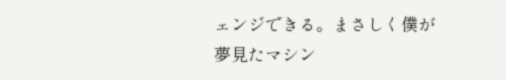ェンジできる。まさしく僕が夢見たマシン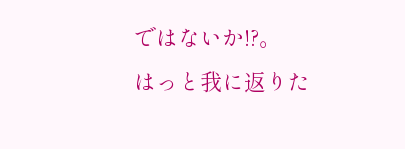ではないか!?。
はっと我に返りた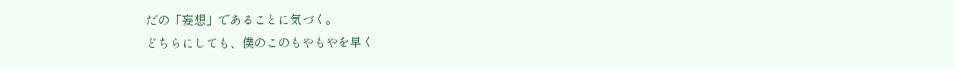だの「妄想」であることに気づく。
どちらにしても、僕のこのもやもやを早く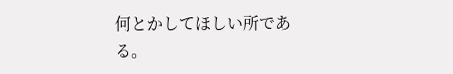何とかしてほしい所である。